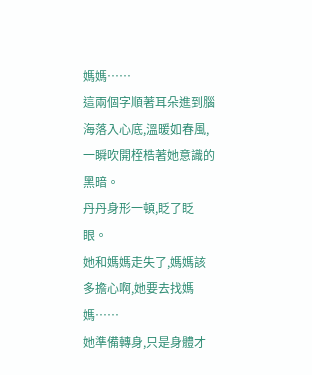媽媽……
這兩個字順著耳朵進到腦海落入心底,溫暖如春風,一瞬吹開桎梏著她意識的黑暗。
丹丹身形一頓,眨了眨眼。
她和媽媽走失了,媽媽該多擔心啊,她要去找媽媽……
她準備轉身,只是身體才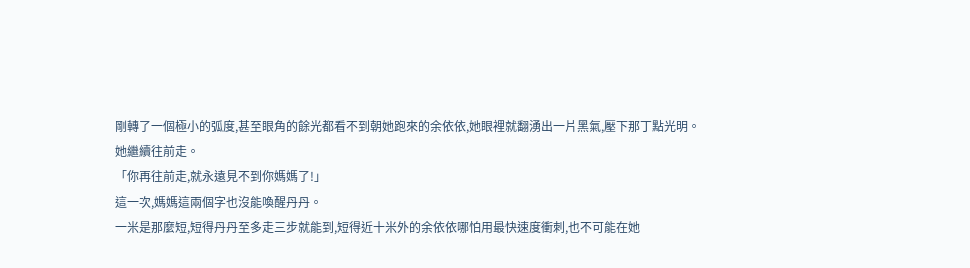剛轉了一個極小的弧度,甚至眼角的餘光都看不到朝她跑來的余依依,她眼裡就翻湧出一片黑氣,壓下那丁點光明。
她繼續往前走。
「你再往前走,就永遠見不到你媽媽了!」
這一次,媽媽這兩個字也沒能喚醒丹丹。
一米是那麼短,短得丹丹至多走三步就能到,短得近十米外的余依依哪怕用最快速度衝刺,也不可能在她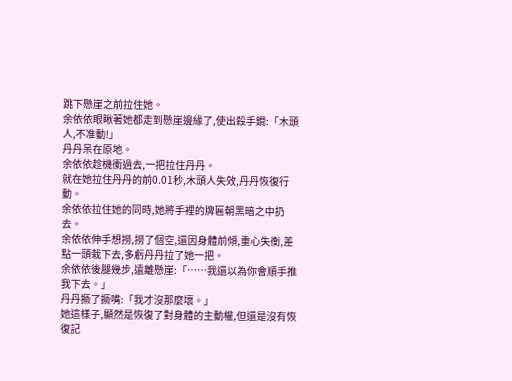跳下懸崖之前拉住她。
余依依眼瞅著她都走到懸崖邊緣了,使出殺手鐧:「木頭人,不准動!」
丹丹呆在原地。
余依依趁機衝過去,一把拉住丹丹。
就在她拉住丹丹的前0.01秒,木頭人失效,丹丹恢復行動。
余依依拉住她的同時,她將手裡的牌匾朝黑暗之中扔去。
余依依伸手想撈,撈了個空,還因身體前傾,重心失衡,差點一頭栽下去,多虧丹丹拉了她一把。
余依依後腿幾步,遠離懸崖:「……我還以為你會順手推我下去。」
丹丹撅了撅嘴:「我才沒那麼壞。」
她這樣子,顯然是恢復了對身體的主動權,但還是沒有恢復記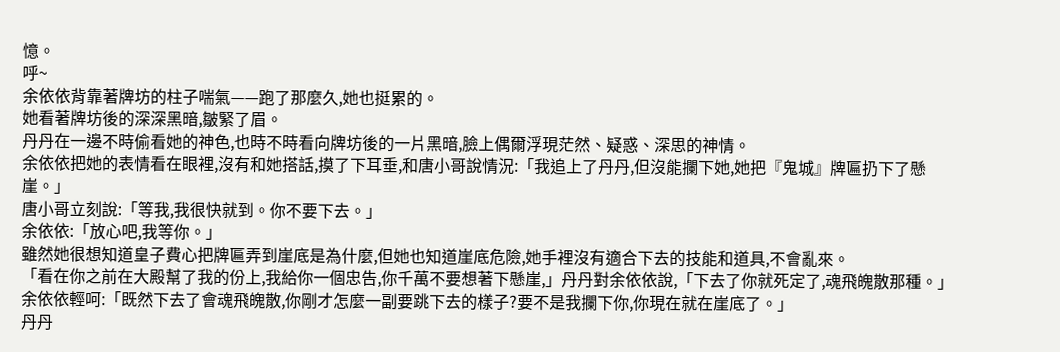憶。
呼~
余依依背靠著牌坊的柱子喘氣——跑了那麼久,她也挺累的。
她看著牌坊後的深深黑暗,皺緊了眉。
丹丹在一邊不時偷看她的神色,也時不時看向牌坊後的一片黑暗,臉上偶爾浮現茫然、疑惑、深思的神情。
余依依把她的表情看在眼裡,沒有和她搭話,摸了下耳垂,和唐小哥說情況:「我追上了丹丹,但沒能攔下她,她把『鬼城』牌匾扔下了懸崖。」
唐小哥立刻說:「等我,我很快就到。你不要下去。」
余依依:「放心吧,我等你。」
雖然她很想知道皇子費心把牌匾弄到崖底是為什麼,但她也知道崖底危險,她手裡沒有適合下去的技能和道具,不會亂來。
「看在你之前在大殿幫了我的份上,我給你一個忠告,你千萬不要想著下懸崖,」丹丹對余依依說,「下去了你就死定了,魂飛魄散那種。」
余依依輕呵:「既然下去了會魂飛魄散,你剛才怎麼一副要跳下去的樣子?要不是我攔下你,你現在就在崖底了。」
丹丹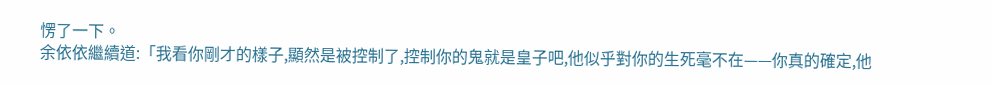愣了一下。
余依依繼續道:「我看你剛才的樣子,顯然是被控制了,控制你的鬼就是皇子吧,他似乎對你的生死毫不在——你真的確定,他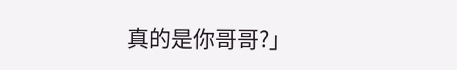真的是你哥哥?」